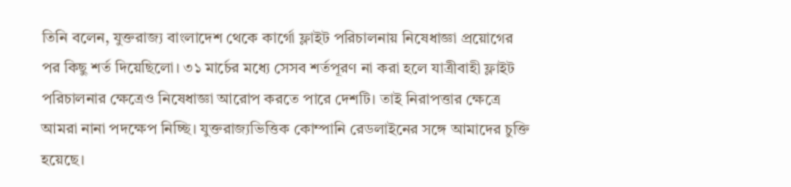তিনি বলেন, যুক্তরাজ্য বাংলাদেশ থেকে কার্গো ফ্লাইট পরিচালনায় নিষেধাজ্ঞা প্রয়োগের পর কিছু শর্ত দিয়েছিলো। ৩১ মার্চের মধ্যে সেসব শর্তপূরণ না করা হলে যাত্রীবাহী ফ্লাইট পরিচালনার ক্ষেত্রেও নিষেধাজ্ঞা আরোপ করতে পারে দেশটি। তাই নিরাপত্তার ক্ষেত্রে আমরা নানা পদক্ষেপ নিচ্ছি। যুক্তরাজ্যভিত্তিক কোম্পানি রেডলাইনের সঙ্গে আমাদের চুক্তি হয়েছে।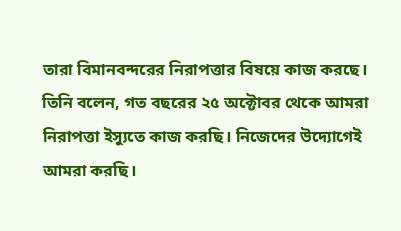তারা বিমানবন্দরের নিরাপত্তার বিষয়ে কাজ করছে।
তিনি বলেন, গত বছরের ২৫ অক্টোবর থেকে আমরা নিরাপত্তা ইস্যুতে কাজ করছি। নিজেদের উদ্যোগেই আমরা করছি।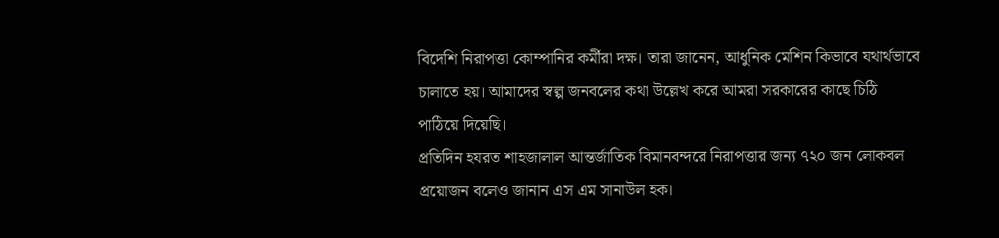বিদেশি নিরাপত্তা কোম্পানির কর্মীরা দক্ষ। তারা জানেন, আধুনিক মেশিন কিভাবে যথার্থভাবে চালাতে হয়। আমাদের স্বল্প জনবলের কথা উল্লেখ করে আমরা সরকারের কাছে চিঠি পাঠিয়ে দিয়েছি।
প্রতিদিন হযরত শাহজালাল আন্তর্জাতিক বিমানবন্দরে নিরাপত্তার জন্য ৭২০ জন লোকবল প্রয়োজন বলেও জানান এস এম সানাউল হক।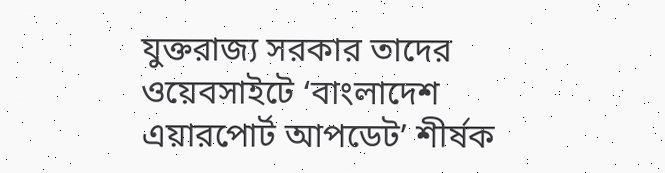যুক্তরাজ্য সরকার তাদের ওয়েবসাইটে ‘বাংলাদেশ এয়ারপোর্ট আপডেট’ শীর্ষক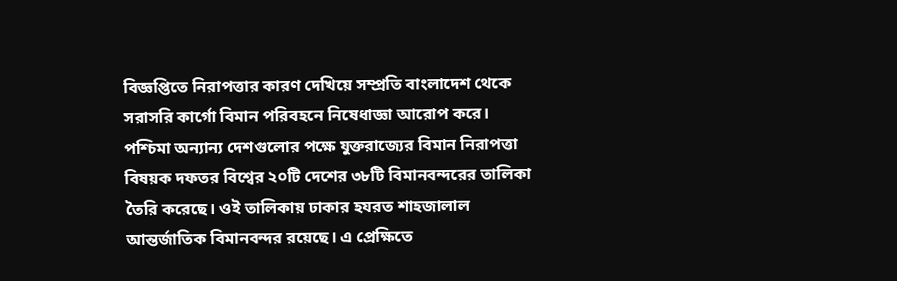বিজ্ঞপ্তিতে নিরাপত্তার কারণ দেখিয়ে সম্প্রতি বাংলাদেশ থেকে সরাসরি কার্গো বিমান পরিবহনে নিষেধাজ্ঞা আরোপ করে। পশ্চিমা অন্যান্য দেশগুলোর পক্ষে যুক্তরাজ্যের বিমান নিরাপত্তা বিষয়ক দফতর বিশ্বের ২০টি দেশের ৩৮টি বিমানবন্দরের তালিকা তৈরি করেছে। ওই তালিকায় ঢাকার হযরত শাহজালাল আন্তর্জাতিক বিমানবন্দর রয়েছে। এ প্রেক্ষিতে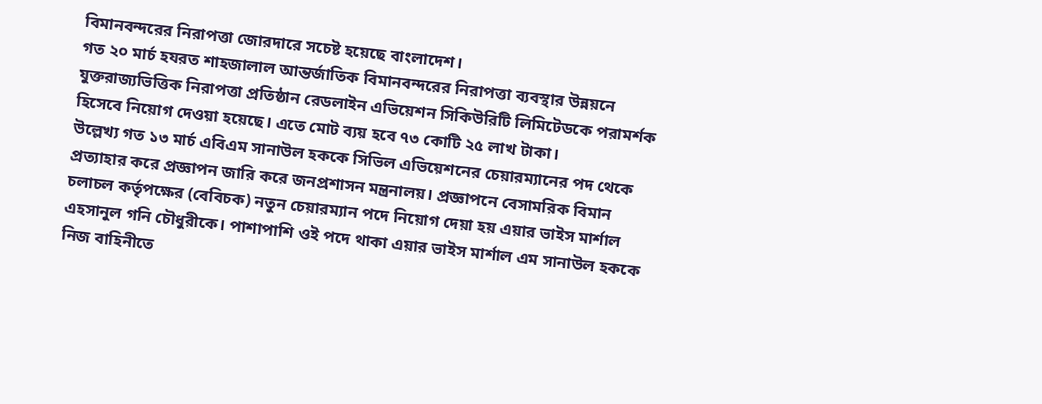বিমানবন্দরের নিরাপত্তা জোরদারে সচেষ্ট হয়েছে বাংলাদেশ।
গত ২০ মার্চ হযরত শাহজালাল আন্তর্জাতিক বিমানবন্দরের নিরাপত্তা ব্যবস্থার উন্নয়নে যুক্তরাজ্যভিত্তিক নিরাপত্তা প্রতিষ্ঠান রেডলাইন এভিয়েশন সিকিউরিটি লিমিটেডকে পরামর্শক হিসেবে নিয়োগ দেওয়া হয়েছে। এতে মোট ব্যয় হবে ৭৩ কোটি ২৫ লাখ টাকা।
উল্লেখ্য গত ১৩ মার্চ এবিএম সানাউল হককে সিভিল এভিয়েশনের চেয়ারম্যানের পদ থেকে প্রত্যাহার করে প্রজ্ঞাপন জারি করে জনপ্রশাসন মন্ত্রনালয়। প্রজ্ঞাপনে বেসামরিক বিমান চলাচল কর্তৃপক্ষের (বেবিচক) নতুন চেয়ারম্যান পদে নিয়োগ দেয়া হয় এয়ার ভাইস মার্শাল এহসানুল গনি চৌধুরীকে। পাশাপাশি ওই পদে থাকা এয়ার ভাইস মার্শাল এম সানাউল হককে নিজ বাহিনীতে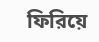ফিরিয়ে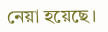নেয়া হয়েছে।